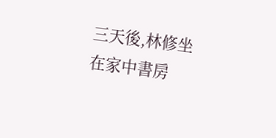三天後,林修坐在家中書房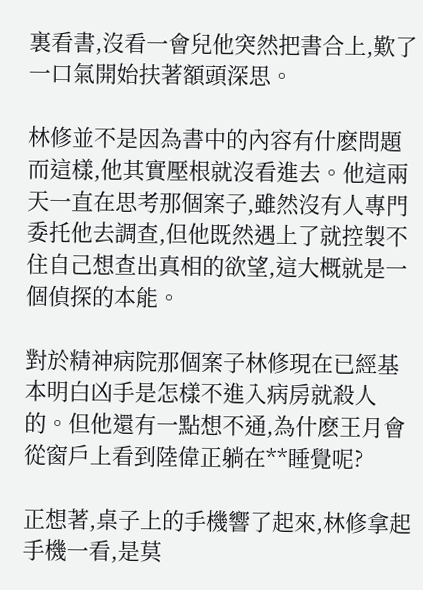裏看書,沒看一會兒他突然把書合上,歎了一口氣開始扶著額頭深思。

林修並不是因為書中的內容有什麽問題而這樣,他其實壓根就沒看進去。他這兩天一直在思考那個案子,雖然沒有人專門委托他去調查,但他既然遇上了就控製不住自己想查出真相的欲望,這大概就是一個偵探的本能。

對於精神病院那個案子林修現在已經基本明白凶手是怎樣不進入病房就殺人的。但他還有一點想不通,為什麽王月會從窗戶上看到陸偉正躺在**睡覺呢?

正想著,桌子上的手機響了起來,林修拿起手機一看,是莫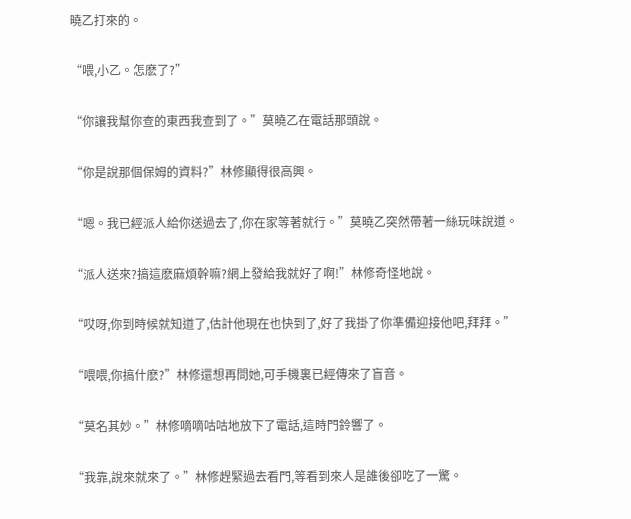曉乙打來的。

“喂,小乙。怎麽了?”

“你讓我幫你查的東西我查到了。”莫曉乙在電話那頭說。

“你是說那個保姆的資料?”林修顯得很高興。

“嗯。我已經派人給你送過去了,你在家等著就行。”莫曉乙突然帶著一絲玩味說道。

“派人送來?搞這麽麻煩幹嘛?網上發給我就好了啊!”林修奇怪地說。

“哎呀,你到時候就知道了,估計他現在也快到了,好了我掛了你準備迎接他吧,拜拜。”

“喂喂,你搞什麽?”林修還想再問她,可手機裏已經傳來了盲音。

“莫名其妙。”林修嘀嘀咕咕地放下了電話,這時門鈴響了。

“我靠,說來就來了。”林修趕緊過去看門,等看到來人是誰後卻吃了一驚。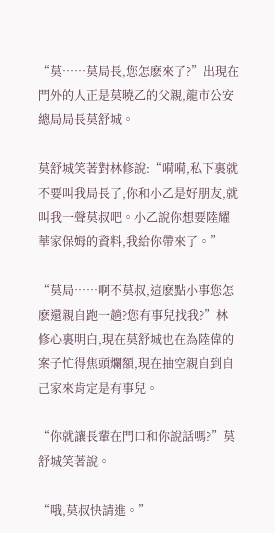“莫……莫局長,您怎麽來了?”出現在門外的人正是莫曉乙的父親,龍市公安總局局長莫舒城。

莫舒城笑著對林修說:“嗬嗬,私下裏就不要叫我局長了,你和小乙是好朋友,就叫我一聲莫叔吧。小乙說你想要陸耀華家保姆的資料,我給你帶來了。”

“莫局……啊不莫叔,這麽點小事您怎麽還親自跑一趟?您有事兒找我?”林修心裏明白,現在莫舒城也在為陸偉的案子忙得焦頭爛額,現在抽空親自到自己家來肯定是有事兒。

“你就讓長輩在門口和你說話嗎?”莫舒城笑著說。

“哦,莫叔快請進。”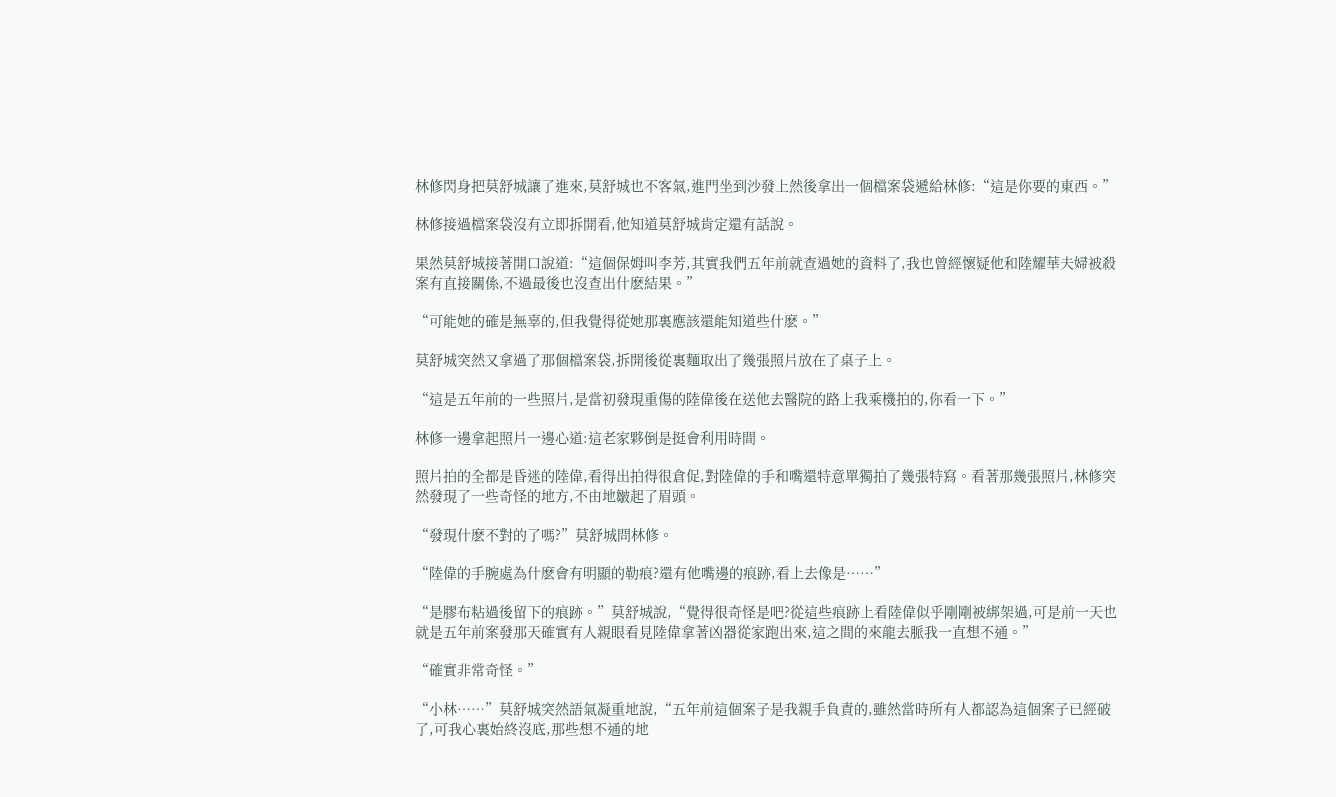林修閃身把莫舒城讓了進來,莫舒城也不客氣,進門坐到沙發上然後拿出一個檔案袋遞給林修:“這是你要的東西。”

林修接過檔案袋沒有立即拆開看,他知道莫舒城肯定還有話說。

果然莫舒城接著開口說道:“這個保姆叫李芳,其實我們五年前就查過她的資料了,我也曾經懷疑他和陸耀華夫婦被殺案有直接關係,不過最後也沒查出什麽結果。”

“可能她的確是無辜的,但我覺得從她那裏應該還能知道些什麽。”

莫舒城突然又拿過了那個檔案袋,拆開後從裏麵取出了幾張照片放在了桌子上。

“這是五年前的一些照片,是當初發現重傷的陸偉後在送他去醫院的路上我乘機拍的,你看一下。”

林修一邊拿起照片一邊心道:這老家夥倒是挺會利用時間。

照片拍的全都是昏迷的陸偉,看得出拍得很倉促,對陸偉的手和嘴還特意單獨拍了幾張特寫。看著那幾張照片,林修突然發現了一些奇怪的地方,不由地皺起了眉頭。

“發現什麽不對的了嗎?”莫舒城問林修。

“陸偉的手腕處為什麽會有明顯的勒痕?還有他嘴邊的痕跡,看上去像是……”

“是膠布粘過後留下的痕跡。”莫舒城說,“覺得很奇怪是吧?從這些痕跡上看陸偉似乎剛剛被綁架過,可是前一天也就是五年前案發那天確實有人親眼看見陸偉拿著凶器從家跑出來,這之間的來龍去脈我一直想不通。”

“確實非常奇怪。”

“小林……”莫舒城突然語氣凝重地說,“五年前這個案子是我親手負責的,雖然當時所有人都認為這個案子已經破了,可我心裏始終沒底,那些想不通的地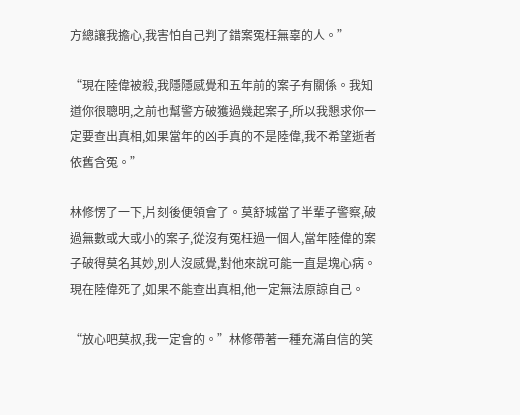方總讓我擔心,我害怕自己判了錯案冤枉無辜的人。”

“現在陸偉被殺,我隱隱感覺和五年前的案子有關係。我知道你很聰明,之前也幫警方破獲過幾起案子,所以我懇求你一定要查出真相,如果當年的凶手真的不是陸偉,我不希望逝者依舊含冤。”

林修愣了一下,片刻後便領會了。莫舒城當了半輩子警察,破過無數或大或小的案子,從沒有冤枉過一個人,當年陸偉的案子破得莫名其妙,別人沒感覺,對他來說可能一直是塊心病。現在陸偉死了,如果不能查出真相,他一定無法原諒自己。

“放心吧莫叔,我一定會的。”林修帶著一種充滿自信的笑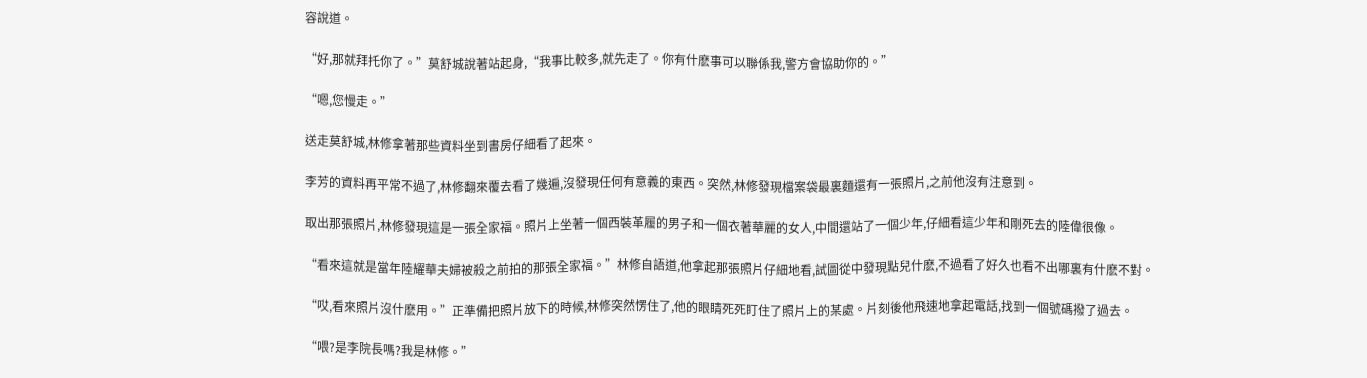容說道。

“好,那就拜托你了。”莫舒城說著站起身,“我事比較多,就先走了。你有什麽事可以聯係我,警方會協助你的。”

“嗯,您慢走。”

送走莫舒城,林修拿著那些資料坐到書房仔細看了起來。

李芳的資料再平常不過了,林修翻來覆去看了幾遍,沒發現任何有意義的東西。突然,林修發現檔案袋最裏麵還有一張照片,之前他沒有注意到。

取出那張照片,林修發現這是一張全家福。照片上坐著一個西裝革履的男子和一個衣著華麗的女人,中間還站了一個少年,仔細看這少年和剛死去的陸偉很像。

“看來這就是當年陸耀華夫婦被殺之前拍的那張全家福。”林修自語道,他拿起那張照片仔細地看,試圖從中發現點兒什麽,不過看了好久也看不出哪裏有什麽不對。

“哎,看來照片沒什麽用。”正準備把照片放下的時候,林修突然愣住了,他的眼睛死死盯住了照片上的某處。片刻後他飛速地拿起電話,找到一個號碼撥了過去。

“喂?是李院長嗎?我是林修。”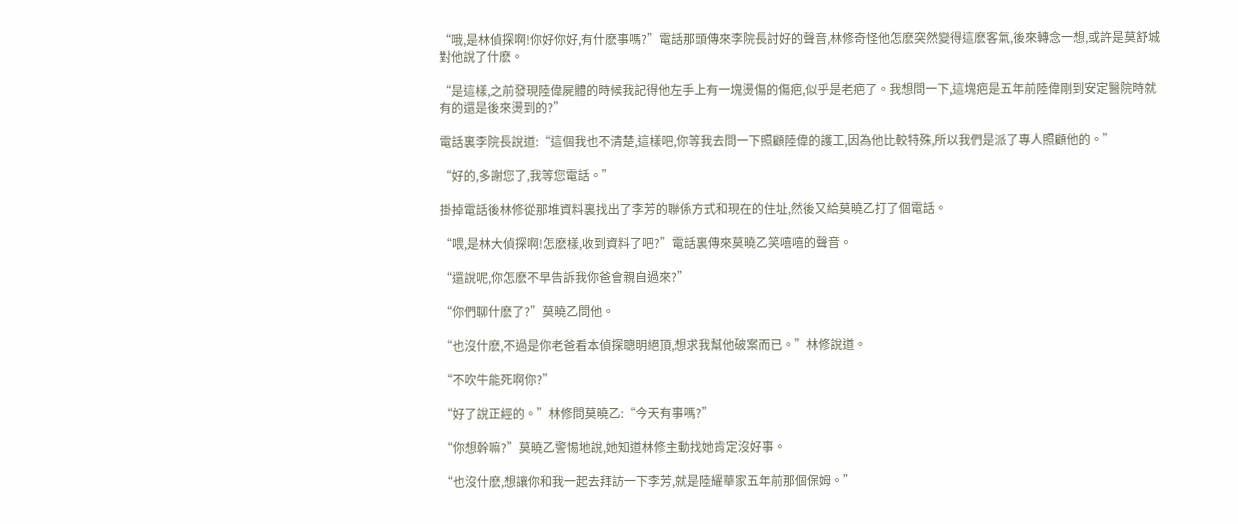“哦,是林偵探啊!你好你好,有什麽事嗎?”電話那頭傳來李院長討好的聲音,林修奇怪他怎麽突然變得這麽客氣,後來轉念一想,或許是莫舒城對他說了什麽。

“是這樣,之前發現陸偉屍體的時候我記得他左手上有一塊燙傷的傷疤,似乎是老疤了。我想問一下,這塊疤是五年前陸偉剛到安定醫院時就有的還是後來燙到的?”

電話裏李院長說道:“這個我也不清楚,這樣吧,你等我去問一下照顧陸偉的護工,因為他比較特殊,所以我們是派了專人照顧他的。”

“好的,多謝您了,我等您電話。”

掛掉電話後林修從那堆資料裏找出了李芳的聯係方式和現在的住址,然後又給莫曉乙打了個電話。

“喂,是林大偵探啊!怎麽樣,收到資料了吧?”電話裏傳來莫曉乙笑嘻嘻的聲音。

“還說呢,你怎麽不早告訴我你爸會親自過來?”

“你們聊什麽了?”莫曉乙問他。

“也沒什麽,不過是你老爸看本偵探聰明絕頂,想求我幫他破案而已。”林修說道。

“不吹牛能死啊你?”

“好了說正經的。”林修問莫曉乙:“今天有事嗎?”

“你想幹嘛?”莫曉乙警惕地說,她知道林修主動找她肯定沒好事。

“也沒什麽,想讓你和我一起去拜訪一下李芳,就是陸耀華家五年前那個保姆。”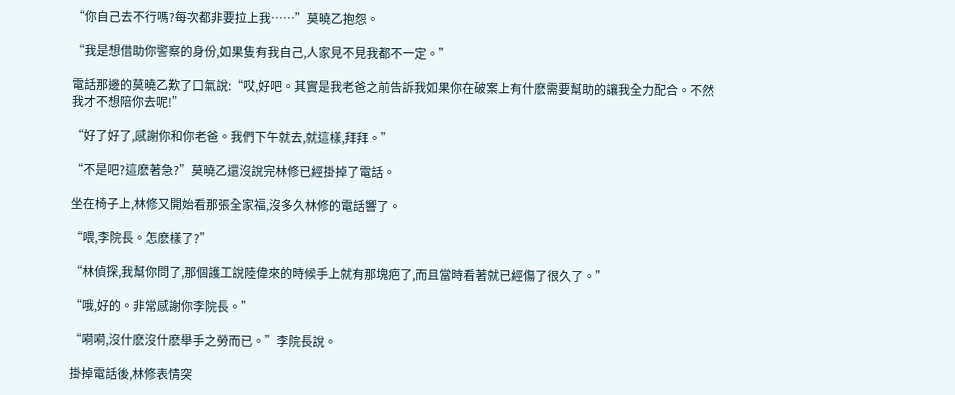“你自己去不行嗎?每次都非要拉上我⋯⋯”莫曉乙抱怨。

“我是想借助你警察的身份,如果隻有我自己,人家見不見我都不一定。”

電話那邊的莫曉乙歎了口氣說:“哎,好吧。其實是我老爸之前告訴我如果你在破案上有什麽需要幫助的讓我全力配合。不然我才不想陪你去呢!”

“好了好了,感謝你和你老爸。我們下午就去,就這樣,拜拜。”

“不是吧?這麽著急?”莫曉乙還沒說完林修已經掛掉了電話。

坐在椅子上,林修又開始看那張全家福,沒多久林修的電話響了。

“喂,李院長。怎麽樣了?”

“林偵探,我幫你問了,那個護工說陸偉來的時候手上就有那塊疤了,而且當時看著就已經傷了很久了。”

“哦,好的。非常感謝你李院長。”

“嗬嗬,沒什麽沒什麽舉手之勞而已。”李院長說。

掛掉電話後,林修表情突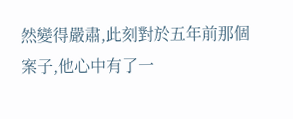然變得嚴肅,此刻對於五年前那個案子,他心中有了一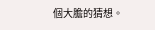個大膽的猜想。